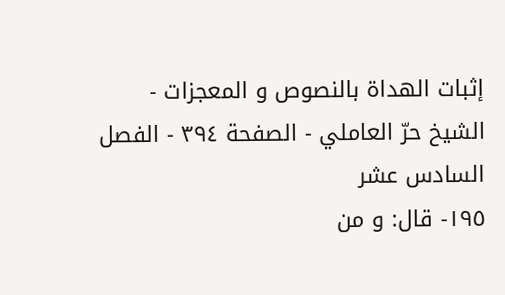إثبات الهداة بالنصوص و المعجزات - الشيخ حرّ العاملي - الصفحة ٣٩٤ - الفصل السادس عشر
١٩٥- قال: و من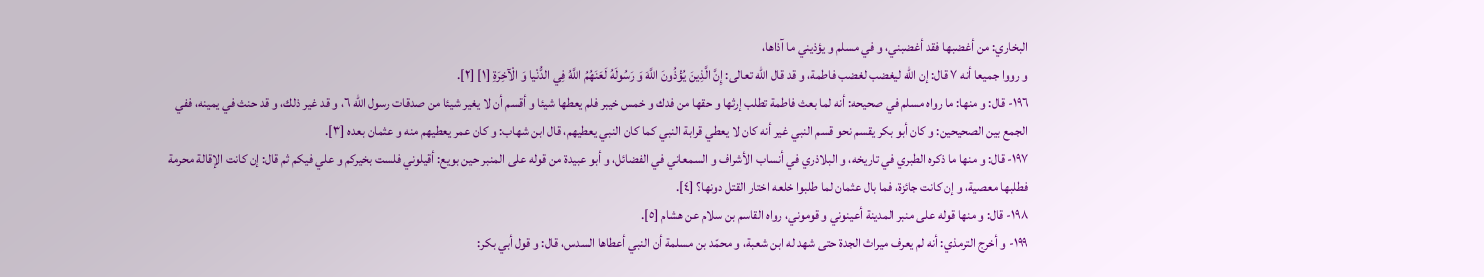البخاري: من أغضبها فقد أغضبني، و في مسلم و يؤذيني ما آذاها،
و رووا جميعا أنه ٧ قال: إن اللّه ليغضب لغضب فاطمة، و قد قال اللّه تعالى: إِنَّ الَّذِينَ يُؤْذُونَ اللَّهَ وَ رَسُولَهُ لَعَنَهُمُ اللَّهُ فِي الدُّنْيا وَ الْآخِرَةِ [١] [٢].
١٩٦- قال: و منها: ما رواه مسلم في صحيحه: أنه لما بعث فاطمة تطلب إرثها و حقها من فدك و خمس خيبر فلم يعطها شيئا و أقسم أن لا يغير شيئا من صدقات رسول اللّه ٦، و قد غير ذلك، و قد حنث في يمينه، ففي الجمع بين الصحيحين: و كان أبو بكر يقسم نحو قسم النبي غير أنه كان لا يعطي قرابة النبي كما كان النبي يعطيهم، قال ابن شهاب: و كان عمر يعطيهم منه و عثمان بعده [٣].
١٩٧- قال: و منها ما ذكره الطبري في تاريخه، و البلاذري في أنساب الأشراف و السمعاني في الفضائل، و أبو عبيدة من قوله على المنبر حين بويع: أقيلوني فلست بخيركم و علي فيكم ثم قال: إن كانت الإقالة محرمة فطلبها معصية، و إن كانت جائزة، فما بال عثمان لما طلبوا خلعه اختار القتل دونها؟ [٤].
١٩٨- قال: و منها قوله على منبر المدينة أعينوني و قوموني، رواه القاسم بن سلام عن هشام [٥].
١٩٩- و أخرج الترمذي: أنه لم يعرف ميراث الجدة حتى شهد له ابن شعبة، و محمّد بن مسلمة أن النبي أعطاها السدس، قال: و قول أبي بكر: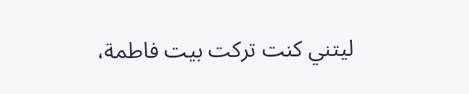ليتني كنت تركت بيت فاطمة،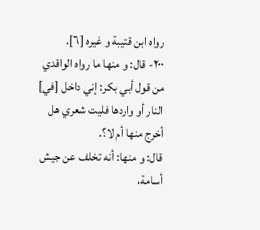رواه ابن قتيبة و غيره [٦].
٢٠٠- قال: و منها ما رواه الواقدي من قول أبي بكر: إني داخل [في] النار أو واردها فليت شعري هل أخرج منها أم لا؟.
قال: و منها: أنه تخلف عن جيش أسامة،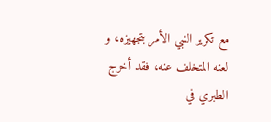مع تكرير النبي الأمر بتجهيزه، و لعنه المتخلف عنه، فقد أخرج الطبري في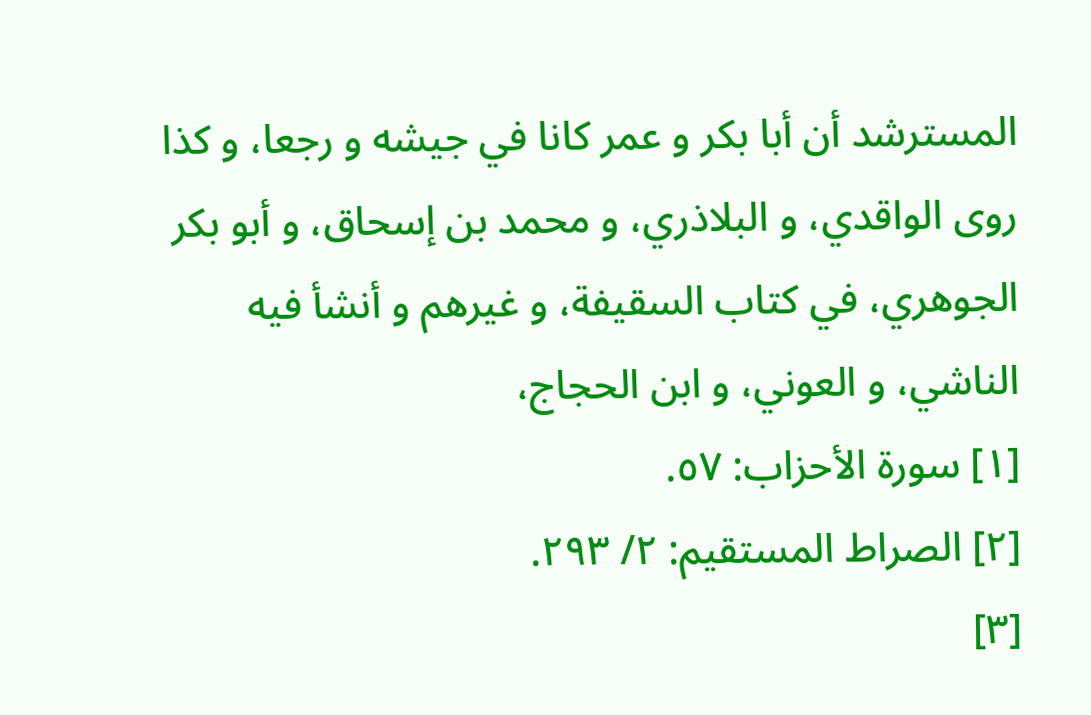المسترشد أن أبا بكر و عمر كانا في جيشه و رجعا، و كذا روى الواقدي، و البلاذري، و محمد بن إسحاق، و أبو بكر الجوهري، في كتاب السقيفة، و غيرهم و أنشأ فيه الناشي، و العوني، و ابن الحجاج،
[١] سورة الأحزاب: ٥٧.
[٢] الصراط المستقيم: ٢/ ٢٩٣.
[٣]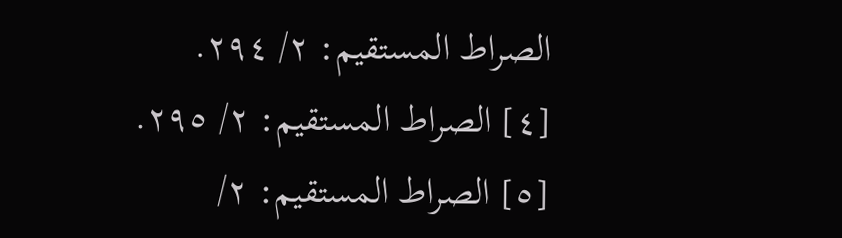الصراط المستقيم: ٢/ ٢٩٤.
[٤] الصراط المستقيم: ٢/ ٢٩٥.
[٥] الصراط المستقيم: ٢/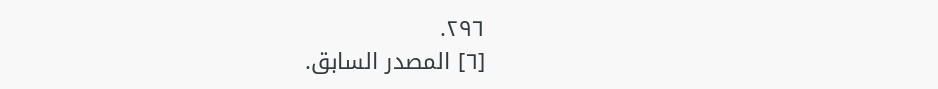٢٩٦.
[٦] المصدر السابق.